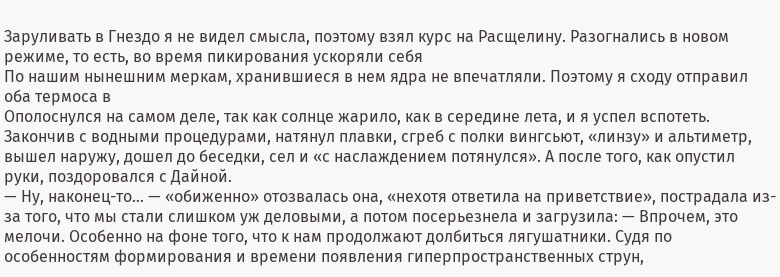Заруливать в Гнездо я не видел смысла, поэтому взял курс на Расщелину. Разогнались в новом режиме, то есть, во время пикирования ускоряли себя
По нашим нынешним меркам, хранившиеся в нем ядра не впечатляли. Поэтому я сходу отправил оба термоса в
Ополоснулся на самом деле, так как солнце жарило, как в середине лета, и я успел вспотеть. Закончив с водными процедурами, натянул плавки, сгреб с полки вингсьют, «линзу» и альтиметр, вышел наружу, дошел до беседки, сел и «с наслаждением потянулся». А после того, как опустил руки, поздоровался с Дайной.
— Ну, наконец-то… — «обиженно» отозвалась она, «нехотя ответила на приветствие», пострадала из-за того, что мы стали слишком уж деловыми, а потом посерьезнела и загрузила: — Впрочем, это мелочи. Особенно на фоне того, что к нам продолжают долбиться лягушатники. Судя по особенностям формирования и времени появления гиперпространственных струн,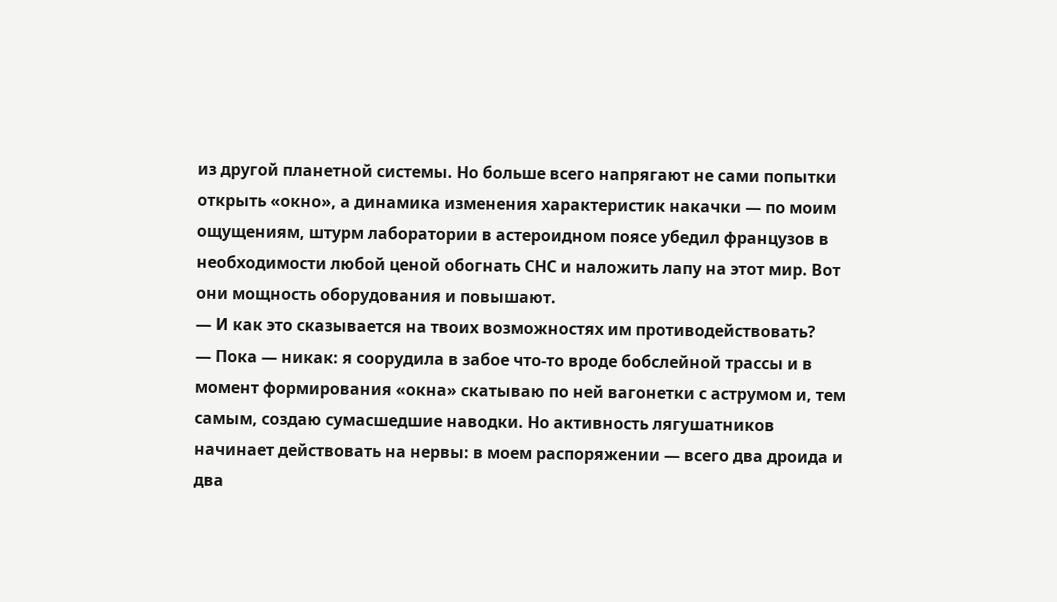из другой планетной системы. Но больше всего напрягают не сами попытки открыть «окно», а динамика изменения характеристик накачки — по моим ощущениям, штурм лаборатории в астероидном поясе убедил французов в необходимости любой ценой обогнать СНС и наложить лапу на этот мир. Вот они мощность оборудования и повышают.
— И как это сказывается на твоих возможностях им противодействовать?
— Пока — никак: я соорудила в забое что-то вроде бобслейной трассы и в момент формирования «окна» скатываю по ней вагонетки с аструмом и, тем самым, создаю сумасшедшие наводки. Но активность лягушатников начинает действовать на нервы: в моем распоряжении — всего два дроида и два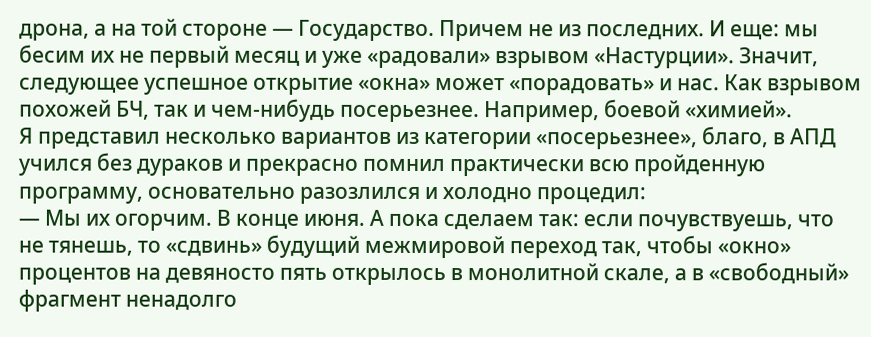дрона, а на той стороне — Государство. Причем не из последних. И еще: мы бесим их не первый месяц и уже «радовали» взрывом «Настурции». Значит, следующее успешное открытие «окна» может «порадовать» и нас. Как взрывом похожей БЧ, так и чем-нибудь посерьезнее. Например, боевой «химией».
Я представил несколько вариантов из категории «посерьезнее», благо, в АПД учился без дураков и прекрасно помнил практически всю пройденную программу, основательно разозлился и холодно процедил:
— Мы их огорчим. В конце июня. А пока сделаем так: если почувствуешь, что не тянешь, то «сдвинь» будущий межмировой переход так, чтобы «окно» процентов на девяносто пять открылось в монолитной скале, а в «свободный» фрагмент ненадолго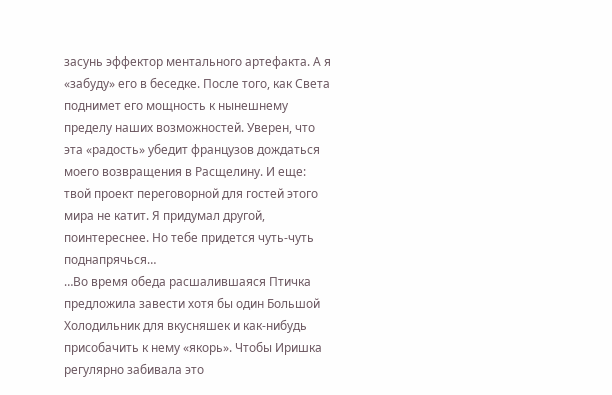засунь эффектор ментального артефакта. А я «забуду» его в беседке. После того, как Света поднимет его мощность к нынешнему пределу наших возможностей. Уверен, что эта «радость» убедит французов дождаться моего возвращения в Расщелину. И еще: твой проект переговорной для гостей этого мира не катит. Я придумал другой, поинтереснее. Но тебе придется чуть-чуть поднапрячься…
…Во время обеда расшалившаяся Птичка предложила завести хотя бы один Большой Холодильник для вкусняшек и как-нибудь присобачить к нему «якорь». Чтобы Иришка регулярно забивала это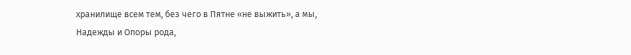хранилище всем тем, без чего в Пятне «не выжить», а мы, Надежды и Опоры рода,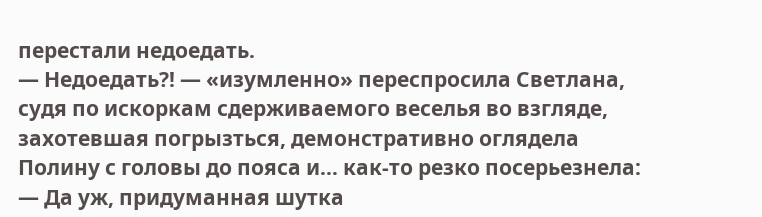перестали недоедать.
— Недоедать⁈ — «изумленно» переспросила Светлана, судя по искоркам сдерживаемого веселья во взгляде, захотевшая погрызться, демонстративно оглядела Полину с головы до пояса и… как-то резко посерьезнела: — Да уж, придуманная шутка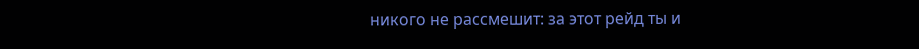никого не рассмешит: за этот рейд ты и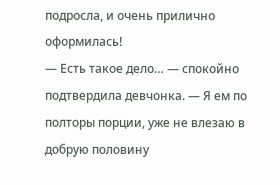подросла, и очень прилично оформилась!
— Есть такое дело… — спокойно подтвердила девчонка. — Я ем по полторы порции, уже не влезаю в добрую половину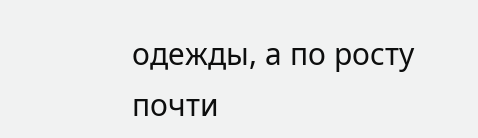одежды, а по росту почти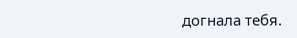догнала тебя.